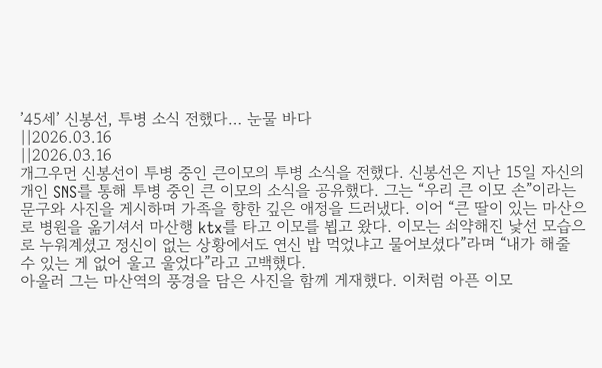’45세’ 신봉선, 투병 소식 전했다… 눈물 바다
||2026.03.16
||2026.03.16
개그우먼 신봉선이 투병 중인 큰이모의 투병 소식을 전했다. 신봉선은 지난 15일 자신의 개인 SNS를 통해 투병 중인 큰 이모의 소식을 공유했다. 그는 “우리 큰 이모 손”이라는 문구와 사진을 게시하며 가족을 향한 깊은 애정을 드러냈다. 이어 “큰 딸이 있는 마산으로 병원을 옮기셔서 마산행 ktx를 타고 이모를 뵙고 왔다. 이모는 쇠약해진 낯선 모습으로 누워계셨고 정신이 없는 상황에서도 연신 밥 먹었냐고 물어보셨다”라며 “내가 해줄 수 있는 게 없어 울고 울었다”라고 고백했다.
아울러 그는 마산역의 풍경을 담은 사진을 함께 게재했다. 이처럼 아픈 이모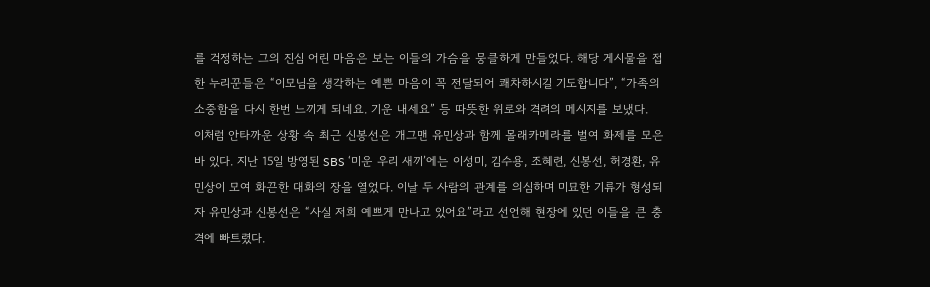를 걱정하는 그의 진심 어린 마음은 보는 이들의 가슴을 뭉클하게 만들었다. 해당 게시물을 접한 누리꾼들은 “이모님을 생각하는 예쁜 마음이 꼭 전달되어 쾌차하시길 기도합니다”, “가족의 소중함을 다시 한번 느끼게 되네요. 기운 내세요” 등 따뜻한 위로와 격려의 메시지를 보냈다.
이처럼 안타까운 상황 속 최근 신봉선은 개그맨 유민상과 함께 몰래카메라를 벌여 화제를 모은 바 있다. 지난 15일 방영된 SBS ‘미운 우리 새끼’에는 이성미, 김수용, 조혜련, 신봉선, 허경환, 유민상이 모여 화끈한 대화의 장을 열었다. 이날 두 사람의 관계를 의심하며 미묘한 기류가 형성되자 유민상과 신봉선은 “사실 저희 예쁘게 만나고 있어요”라고 선언해 현장에 있던 이들을 큰 충격에 빠트렸다.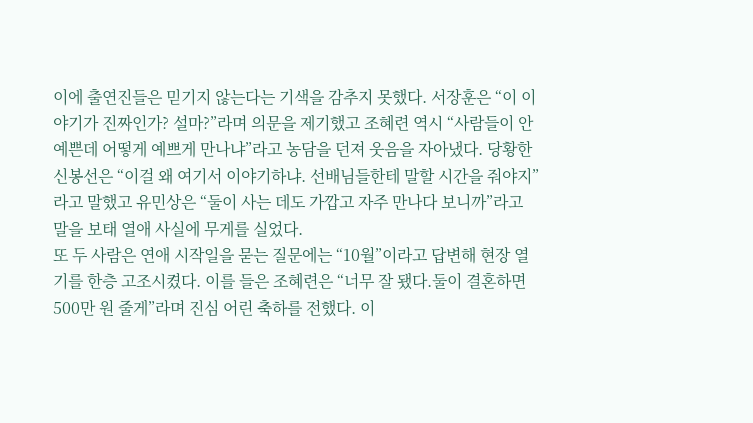이에 출연진들은 믿기지 않는다는 기색을 감추지 못했다. 서장훈은 “이 이야기가 진짜인가? 설마?”라며 의문을 제기했고 조혜련 역시 “사람들이 안 예쁜데 어떻게 예쁘게 만나냐”라고 농담을 던져 웃음을 자아냈다. 당황한 신봉선은 “이걸 왜 여기서 이야기하냐. 선배님들한테 말할 시간을 줘야지”라고 말했고 유민상은 “둘이 사는 데도 가깝고 자주 만나다 보니까”라고 말을 보태 열애 사실에 무게를 실었다.
또 두 사람은 연애 시작일을 묻는 질문에는 “10월”이라고 답변해 현장 열기를 한층 고조시켰다. 이를 들은 조혜련은 “너무 잘 됐다.둘이 결혼하면 500만 원 줄게”라며 진심 어린 축하를 전했다. 이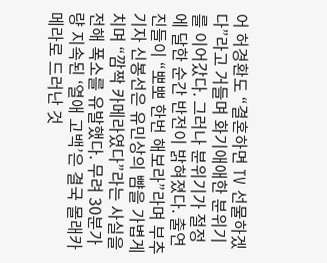어 허경환도 “결혼하면 TV 선물하겠다”라고 거들며 화기애애한 분위기를 이어갔다. 그러나 분위기가 절정에 달한 순간 반전이 밝혀졌다. 출연진들이 “뽀뽀 한번 해보라”라며 부추기자 신봉선은 유민상의 뺨을 가볍게 치며 “깜짝 카메라였다”라는 사실을 전해 폭소를 유발했다. 무려 30분가량 지속된 ‘열애 고백’은 결국 몰래카메라로 드러난 것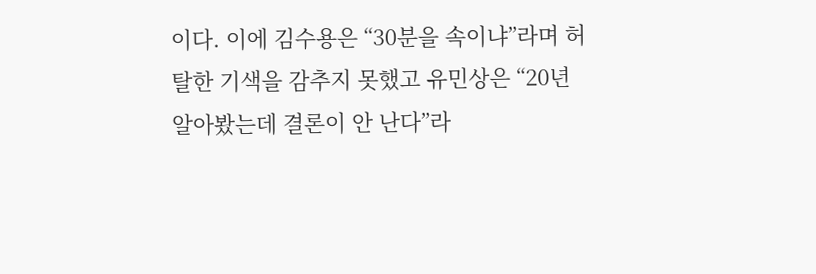이다. 이에 김수용은 “30분을 속이냐”라며 허탈한 기색을 감추지 못했고 유민상은 “20년 알아봤는데 결론이 안 난다”라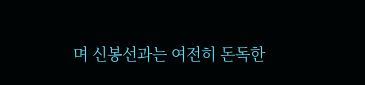며 신봉선과는 여전히 돈독한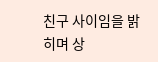친구 사이임을 밝히며 상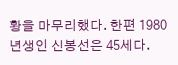황을 마무리했다. 한편 1980년생인 신봉선은 45세다.